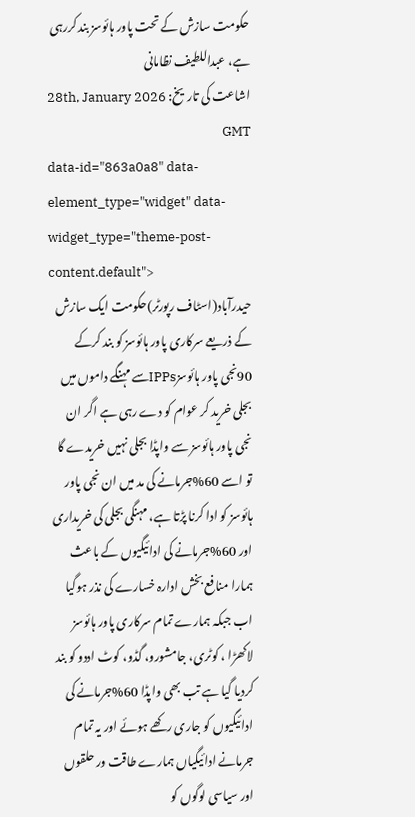حکومت سازش کے تحت پاور ہائوسز بند کررہی ہے، عبداللطیف نظامانی
اشاعت کی تاریخ: 28th, January 2026 GMT
data-id="863a0a8" data-element_type="widget" data-widget_type="theme-post-content.default">
حیدرآباد(اسٹاف رپورٹر)حکومت ایک سازش کے ذریعے سرکاری پاور ہائوسز کو بند کرکے 90نجی پاور ہائوسزIPPsسے مہنگے داموں میں بجلی خرید کر عوام کو دے رہی ہے اگر ان نجی پاور ہائوسز سے واپڈا بجلی نہیں خریدے گا تو اسے 60%جرمانے کی مد میں ان نجی پاور ہائوسز کو ادا کرنا پڑتا ہے، مہنگی بجلی کی خریداری اور 60%جرمانے کی ادائیگیوں کے باعث ہمارا منافع بخش ادارہ خسارے کی نذر ہوگیا اب جبکہ ہمارے تمام سرکاری پاور ہائوسز لاکھڑا ، کوٹری، جامشورو، گڈو، کوٹ اددو کو بند کردیا گیا ہے تب بھی واپڈا 60%جرمانے کی ادائیگیوں کو جاری رکھے ہوئے اور یہ تمام جرمانے ادائیگیاں ہمارے طاقت ور حلقوں اور سیاسی لوگوں کو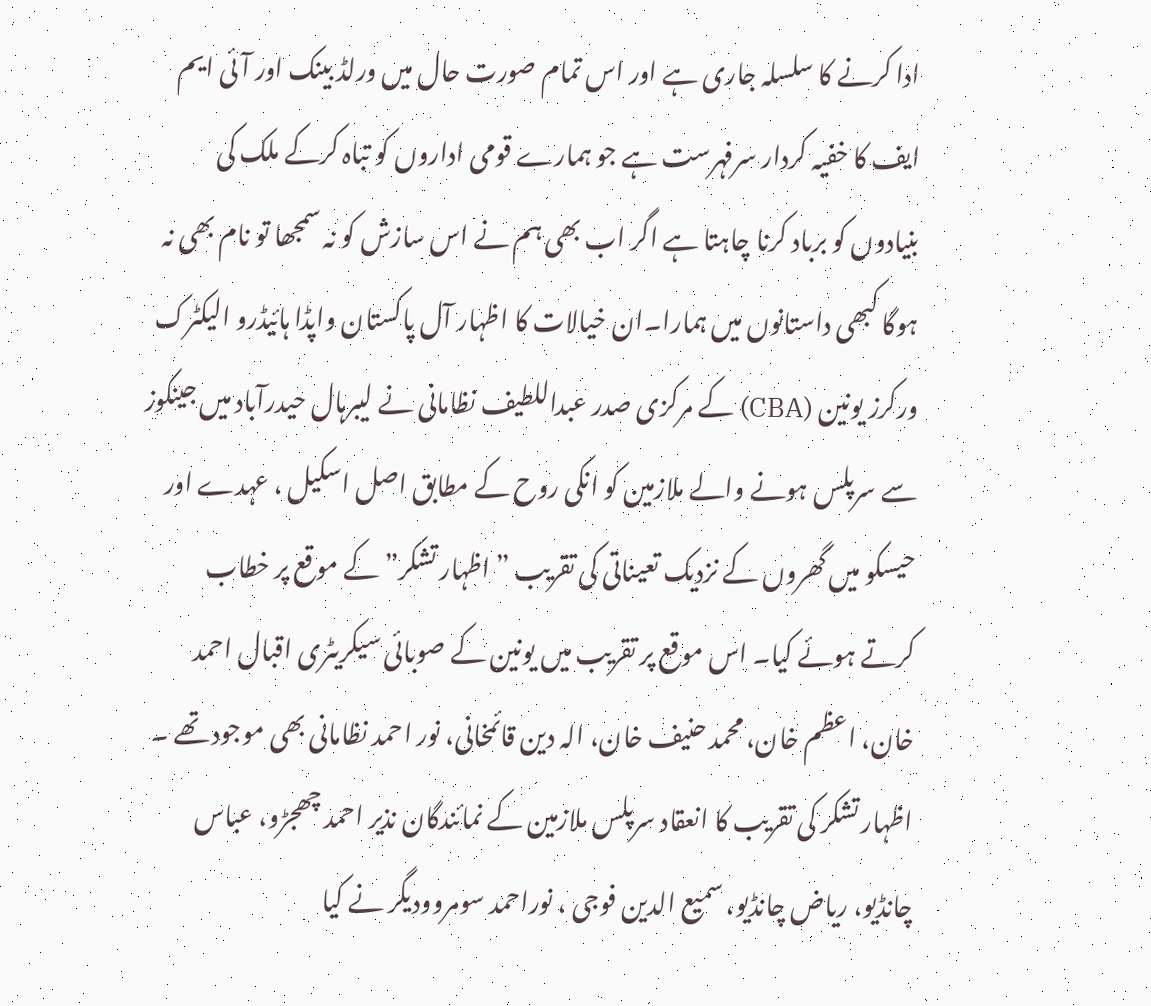ادا کرنے کا سلسلہ جاری ہے اور اس تمام صورت حال میں ورلڈ بینک اور آئی ایم ایف کا خفیہ کردار سرفہرست ہے جو ہمارے قومی اداروں کو تباہ کرکے ملک کی بنیادوں کو برباد کرنا چاہتا ہے اگر اب بھی ہم نے اس سازش کو نہ سمجھا تو نام بھی نہ ہوگا کبھی داستانوں میں ہمارا۔ان خیالات کا اظہار آل پاکستان واپڈا ہائیڈرو الیکٹرک ورکرز یونین (CBA) کے مرکزی صدر عبداللطیف نظامانی نے لیبرہال حیدرآباد میں جینکوز سے سرپلس ہونے والے ملازمین کو انکی روح کے مطابق اصل اسکیل ، عہدے اور حیسکو میں گھروں کے نزدیک تعیناتی کی تقریب ” اظہار تشکر” کے موقع پر خطاب کرتے ہوئے کیا۔ اس موقع پر تقریب میں یونین کے صوبائی سیکریٹری اقبال احمد خان، اعظم خان، محمد حنیف خان، الہ دین قائمخانی، نور احمد نظامانی بھی موجود تھے ۔ اظہار تشکر کی تقریب کا انعقاد سرپلس ملازمین کے نمائندگان نذیر احمد چھجڑو، عباس چانڈیو، ریاض چانڈیو، سمیع الدین فوجی ، نوراحمد سومروودیگر نے کیا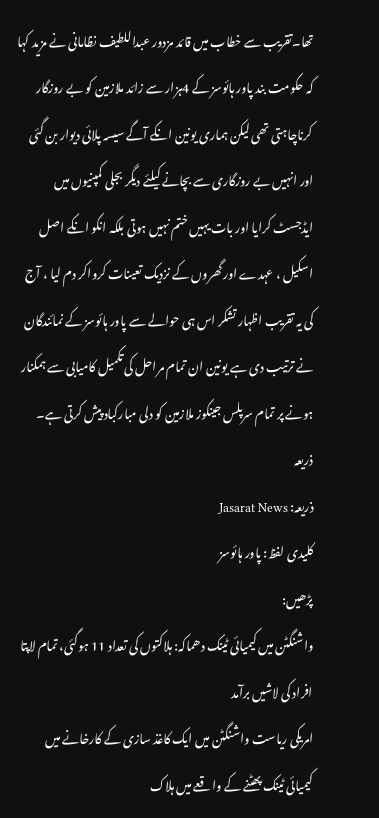تھا۔تقریب سے خطاب میں قائد مزدور عبداللطیف نظامانی نے مزید کہا کہ حکومت بند پاور ہائوسز کے 4ہزار سے زائد ملازمین کو بے روزگار کرناچاہتی تھی لیکن ہماری یونین انکے آگے سیسہ پلائی دیوار بن گئی اور انہیں بے روزگاری سے بچانے کیلئے دیگر بجلی کمپنیوں میں ایڈجسٹ کرایا اور بات یہیں ختم نہیں ہوتی بلکہ انکو انکے اصل اسکیل ، عہدے اور گھروں کے نزدیک تعینات کرواکر دم لیا ، آج کی یہ تقریب اظہار تشکر اس ہی حوالے سے پاور ہائوسز کے نمائندگان نے ترتیب دی ہے یونین ان تمام مراحل کی تکمیل کامیابی سے ہمکنار ہونے پر تمام سرپلس جینکوز ملازمین کو دلی مبارکباد پیش کرتی ہے۔
ذریعہ
ذریعہ: Jasarat News
کلیدی لفظ: پاور ہائوسز
پڑھیں:
واشنگٹن میں کیمیائی ٹینک دھماکہ: ہلاکتوں کی تعداد 11 ہوگئی، تمام لاپتا افراد کی لاشیں برآمد
امریکی ریاست واشنگٹن میں ایک کاغذ سازی کے کارخانے میں کیمیائی ٹینک پھٹنے کے واقعے میں ہلاک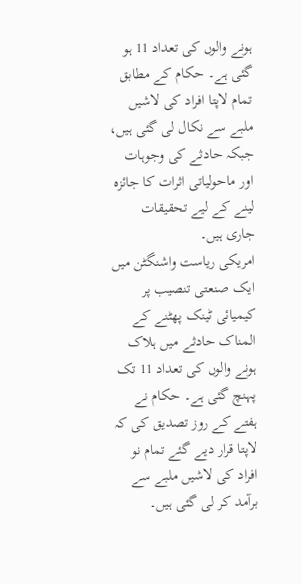ہونے والوں کی تعداد 11 ہو گئی ہے۔ حکام کے مطابق تمام لاپتا افراد کی لاشیں ملبے سے نکال لی گئی ہیں، جبکہ حادثے کی وجوہات اور ماحولیاتی اثرات کا جائزہ لینے کے لیے تحقیقات جاری ہیں۔
امریکی ریاست واشنگٹن میں ایک صنعتی تنصیب پر کیمیائی ٹینک پھٹنے کے المناک حادثے میں ہلاک ہونے والوں کی تعداد 11 تک پہنچ گئی ہے۔ حکام نے ہفتے کے روز تصدیق کی کہ لاپتا قرار دیے گئے تمام نو افراد کی لاشیں ملبے سے برآمد کر لی گئی ہیں۔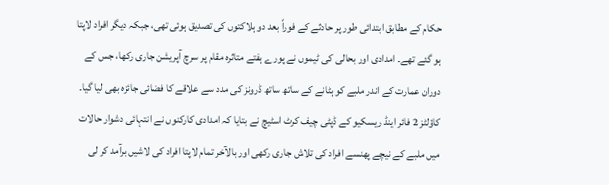حکام کے مطابق ابتدائی طور پر حادثے کے فوراً بعد دو ہلاکتوں کی تصدیق ہوئی تھی، جبکہ دیگر افراد لاپتا ہو گئے تھے۔ امدادی اور بحالی کی ٹیموں نے پورے ہفتے متاثرہ مقام پر سرچ آپریشن جاری رکھا، جس کے دوران عمارت کے اندر ملبے کو ہٹانے کے ساتھ ساتھ ڈرونز کی مدد سے علاقے کا فضائی جائزہ بھی لیا گیا۔
کاؤلٹز 2 فائر اینڈ ریسکیو کے ڈپٹی چیف کرٹ اسٹیچ نے بتایا کہ امدادی کارکنوں نے انتہائی دشوار حالات میں ملبے کے نیچے پھنسے افراد کی تلاش جاری رکھی اور بالآخر تمام لاپتا افراد کی لاشیں برآمد کر لی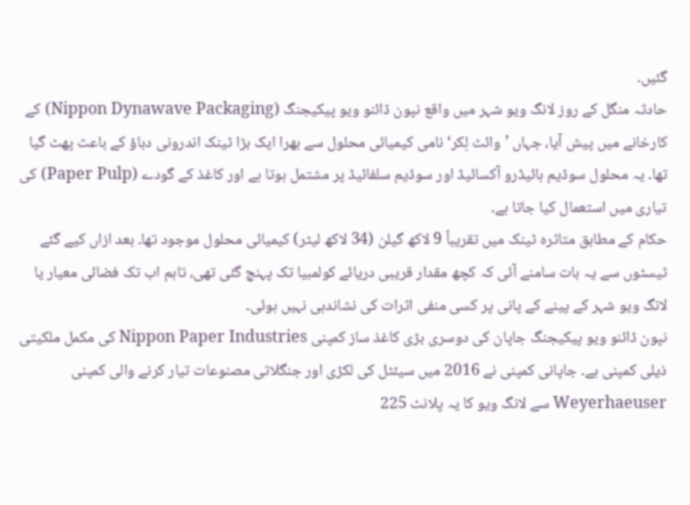گئیں۔
حادثہ منگل کے روز لانگ ویو شہر میں واقع نپون ڈائنو ویو پیکیجنگ (Nippon Dynawave Packaging) کے کارخانے میں پیش آیا، جہاں ’وائٹ لِکر‘ نامی کیمیائی محلول سے بھرا ایک بڑا ٹینک اندرونی دباؤ کے باعث پھٹ گیا تھا۔ یہ محلول سوڈیم ہائیڈرو آکسائیڈ اور سوڈیم سلفائیڈ پر مشتمل ہوتا ہے اور کاغذ کے گودے (Paper Pulp) کی تیاری میں استعمال کیا جاتا ہے۔
حکام کے مطابق متاثرہ ٹینک میں تقریباً 9 لاکھ گیلن (34 لاکھ لیٹر) کیمیائی محلول موجود تھا۔ بعد ازاں کیے گئے ٹیسٹوں سے یہ بات سامنے آئی کہ کچھ مقدار قریبی دریائے کولمبیا تک پہنچ گئی تھی، تاہم اب تک فضائی معیار یا لانگ ویو شہر کے پینے کے پانی پر کسی منفی اثرات کی نشاندہی نہیں ہوئی۔
نپون ڈائنو ویو پیکیجنگ جاپان کی دوسری بڑی کاغذ ساز کمپنی Nippon Paper Industries کی مکمل ملکیتی ذیلی کمپنی ہے۔ جاپانی کمپنی نے 2016 میں سیئٹل کی لکڑی اور جنگلاتی مصنوعات تیار کرنے والی کمپنی Weyerhaeuser سے لانگ ویو کا یہ پلانٹ 225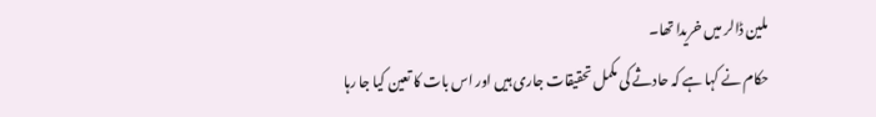ملین ڈالر میں خریدا تھا۔
حکام نے کہا ہے کہ حادثے کی مکمل تحقیقات جاری ہیں اور اس بات کا تعین کیا جا رہا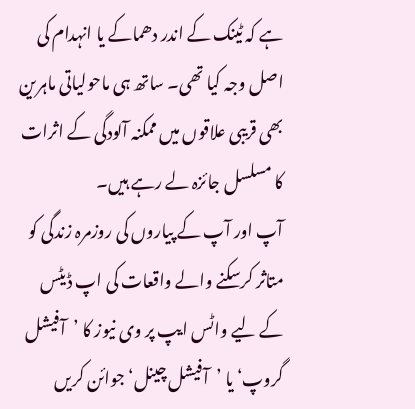ہے کہ ٹینک کے اندر دھماکے یا انہدام کی اصل وجہ کیا تھی۔ ساتھ ہی ماحولیاتی ماہرین بھی قریبی علاقوں میں ممکنہ آلودگی کے اثرات کا مسلسل جائزہ لے رہے ہیں۔
آپ اور آپ کے پیاروں کی روزمرہ زندگی کو متاثر کرسکنے والے واقعات کی اپ ڈیٹس کے لیے واٹس ایپ پر وی نیوز کا ’آفیشل گروپ‘ یا ’آفیشل چینل‘ جوائن کریں